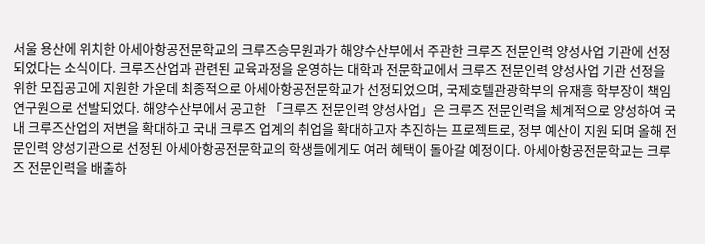서울 용산에 위치한 아세아항공전문학교의 크루즈승무원과가 해양수산부에서 주관한 크루즈 전문인력 양성사업 기관에 선정되었다는 소식이다. 크루즈산업과 관련된 교육과정을 운영하는 대학과 전문학교에서 크루즈 전문인력 양성사업 기관 선정을 위한 모집공고에 지원한 가운데 최종적으로 아세아항공전문학교가 선정되었으며, 국제호텔관광학부의 유재흥 학부장이 책임연구원으로 선발되었다. 해양수산부에서 공고한 「크루즈 전문인력 양성사업」은 크루즈 전문인력을 체계적으로 양성하여 국내 크루즈산업의 저변을 확대하고 국내 크루즈 업계의 취업을 확대하고자 추진하는 프로젝트로, 정부 예산이 지원 되며 올해 전문인력 양성기관으로 선정된 아세아항공전문학교의 학생들에게도 여러 혜택이 돌아갈 예정이다. 아세아항공전문학교는 크루즈 전문인력을 배출하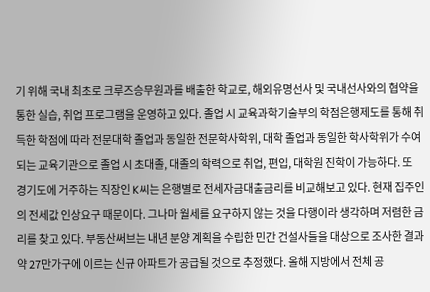기 위해 국내 최초로 크루즈승무원과를 배출한 학교로, 해외유명선사 및 국내선사와의 협약을 통한 실습, 취업 프로그램을 운영하고 있다. 졸업 시 교육과학기술부의 학점은행제도를 통해 취득한 학점에 따라 전문대학 졸업과 동일한 전문학사학위, 대학 졸업과 동일한 학사학위가 수여되는 교육기관으로 졸업 시 초대졸, 대졸의 학력으로 취업, 편입, 대학원 진학이 가능하다. 또
경기도에 거주하는 직장인 K씨는 은행별로 전세자금대출금리를 비교해보고 있다. 현재 집주인의 전세값 인상요구 때문이다. 그나마 월세를 요구하지 않는 것을 다행이라 생각하며 저렴한 금리를 찾고 있다. 부동산써브는 내년 분양 계획을 수립한 민간 건설사들을 대상으로 조사한 결과 약 27만가구에 이르는 신규 아파트가 공급될 것으로 추정했다. 올해 지방에서 전체 공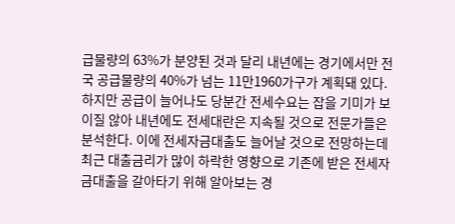급물량의 63%가 분양된 것과 달리 내년에는 경기에서만 전국 공급물량의 40%가 넘는 11만1960가구가 계획돼 있다. 하지만 공급이 늘어나도 당분간 전세수요는 잡을 기미가 보이질 않아 내년에도 전세대란은 지속될 것으로 전문가들은 분석한다. 이에 전세자금대출도 늘어날 것으로 전망하는데 최근 대출금리가 많이 하락한 영향으로 기존에 받은 전세자금대출을 갈아타기 위해 알아보는 경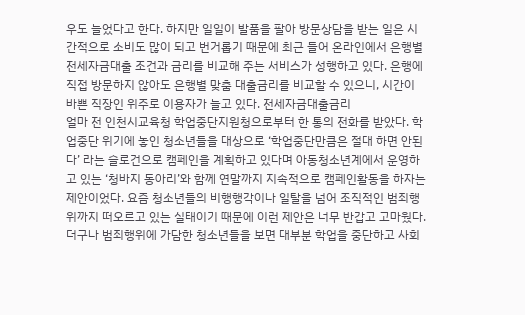우도 늘었다고 한다. 하지만 일일이 발품을 팔아 방문상담을 받는 일은 시간적으로 소비도 많이 되고 번거롭기 때문에 최근 들어 온라인에서 은행별 전세자금대출 조건과 금리를 비교해 주는 서비스가 성행하고 있다. 은행에 직접 방문하지 않아도 은행별 맞춤 대출금리를 비교할 수 있으니, 시간이 바쁜 직장인 위주로 이용자가 늘고 있다. 전세자금대출금리
얼마 전 인천시교육청 학업중단지원청으로부터 한 통의 전화를 받았다. 학업중단 위기에 놓인 청소년들을 대상으로 ‘학업중단만큼은 절대 하면 안된다’ 라는 슬로건으로 캠페인을 계획하고 있다며 아동청소년계에서 운영하고 있는 ‘청바지 동아리’와 함께 연말까지 지속적으로 캠페인활동을 하자는 제안이었다. 요즘 청소년들의 비행행각이나 일탈을 넘어 조직적인 범죄행위까지 떠오르고 있는 실태이기 때문에 이런 제안은 너무 반갑고 고마웠다. 더구나 범죄행위에 가담한 청소년들을 보면 대부분 학업을 중단하고 사회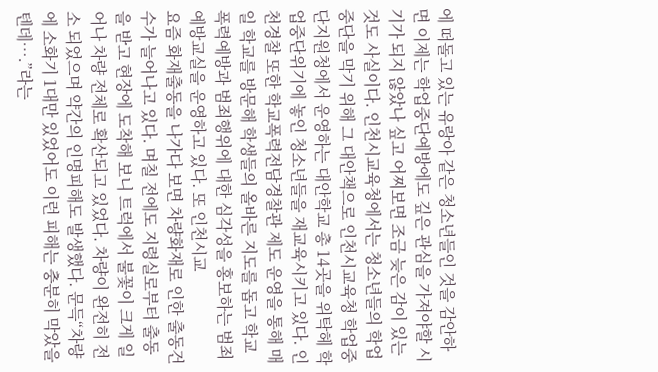에 떠돌고 있는 유랑아 같은 청소년들인 것을 감안하면 이제는 학업중단예방에도 깊은 관심을 가져야할 시기가 되지 않았나 싶고 어찌보면 조금 늦은 감이 있는 것도 사실이다. 인천시교육청에서는 청소년들의 학업중단을 막기 위해 그 대안책으로 인천시교육청 학업중단지원청에서 운영하는 대안학교 총 14곳을 위탁헤 학업중단위기에 놓인 청소년들을 재교육시키고 있다. 인천경찰 또한 학교폭력전담경찰관 제도 운영을 통해 매일 학교를 방문해 학생들의 올바른 지도를 돕고 학교폭력예방과 범죄행위에 대한 심각성을 홍보하는 범죄예방교실을 운영하고 있다. 또 인천시교
요즘 화재출동을 나가다 보면 차량화재로 인한 출동건수가 늘어나고 있다. 며칠 전에도 지령실로부터 출동을 받고 현장에 도착해 보니 트럭에서 불꽃이 크게 일어나 차량 전체로 확산되고 있었다. 차량이 완전히 전소 되었으며 약간의 인명피해도 발생했다. 문득“차량에 소화기 1대만 있었어도 이런 피해는 충분히 막았을 텐데….”라는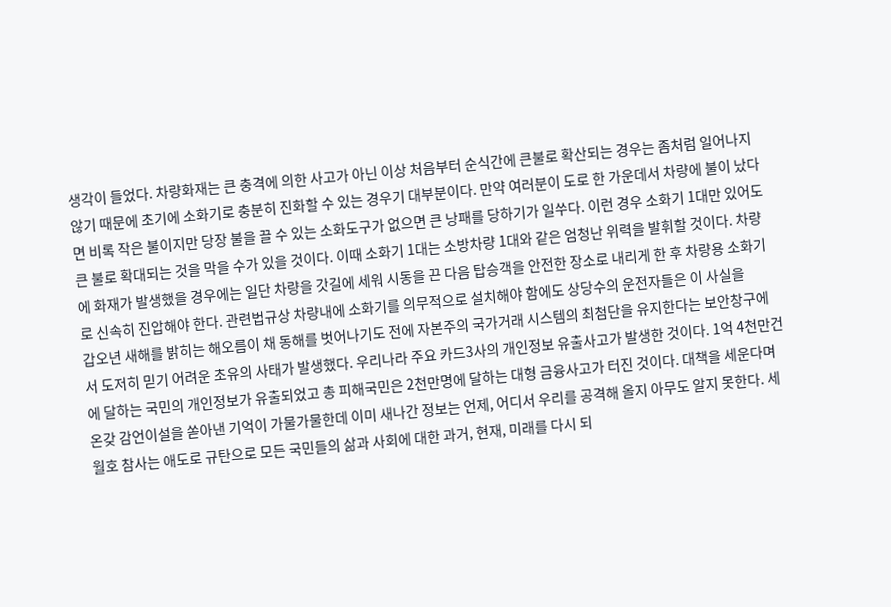생각이 들었다. 차량화재는 큰 충격에 의한 사고가 아닌 이상 처음부터 순식간에 큰불로 확산되는 경우는 좀처럼 일어나지 않기 때문에 초기에 소화기로 충분히 진화할 수 있는 경우기 대부분이다. 만약 여러분이 도로 한 가운데서 차량에 불이 났다면 비록 작은 불이지만 당장 불을 끌 수 있는 소화도구가 없으면 큰 낭패를 당하기가 일쑤다. 이런 경우 소화기 1대만 있어도 큰 불로 확대되는 것을 막을 수가 있을 것이다. 이때 소화기 1대는 소방차량 1대와 같은 엄청난 위력을 발휘할 것이다. 차량에 화재가 발생했을 경우에는 일단 차량을 갓길에 세워 시동을 끈 다음 탑승객을 안전한 장소로 내리게 한 후 차량용 소화기로 신속히 진압해야 한다. 관련법규상 차량내에 소화기를 의무적으로 설치해야 함에도 상당수의 운전자들은 이 사실을
갑오년 새해를 밝히는 해오름이 채 동해를 벗어나기도 전에 자본주의 국가거래 시스템의 최첨단을 유지한다는 보안창구에서 도저히 믿기 어려운 초유의 사태가 발생했다. 우리나라 주요 카드3사의 개인정보 유출사고가 발생한 것이다. 1억 4천만건에 달하는 국민의 개인정보가 유출되었고 총 피해국민은 2천만명에 달하는 대형 금융사고가 터진 것이다. 대책을 세운다며 온갖 감언이설을 쏟아낸 기억이 가물가물한데 이미 새나간 정보는 언제, 어디서 우리를 공격해 올지 아무도 알지 못한다. 세월호 참사는 애도로 규탄으로 모든 국민들의 삶과 사회에 대한 과거, 현재, 미래를 다시 되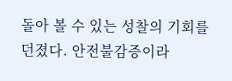돌아 볼 수 있는 성찰의 기회를 던졌다. 안전불감증이라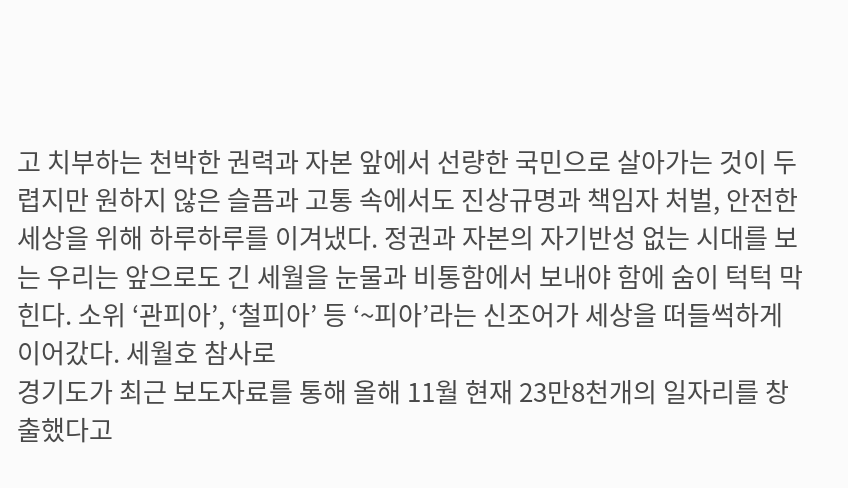고 치부하는 천박한 권력과 자본 앞에서 선량한 국민으로 살아가는 것이 두렵지만 원하지 않은 슬픔과 고통 속에서도 진상규명과 책임자 처벌, 안전한 세상을 위해 하루하루를 이겨냈다. 정권과 자본의 자기반성 없는 시대를 보는 우리는 앞으로도 긴 세월을 눈물과 비통함에서 보내야 함에 숨이 턱턱 막힌다. 소위 ‘관피아’, ‘철피아’ 등 ‘~피아’라는 신조어가 세상을 떠들썩하게 이어갔다. 세월호 참사로
경기도가 최근 보도자료를 통해 올해 11월 현재 23만8천개의 일자리를 창출했다고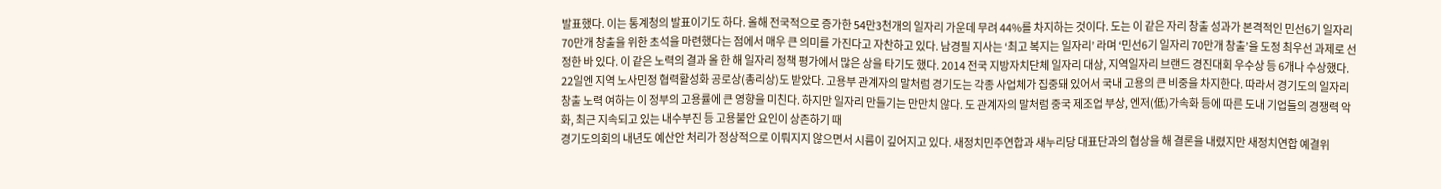발표했다. 이는 통계청의 발표이기도 하다. 올해 전국적으로 증가한 54만3천개의 일자리 가운데 무려 44%를 차지하는 것이다. 도는 이 같은 자리 창출 성과가 본격적인 민선6기 일자리 70만개 창출을 위한 초석을 마련했다는 점에서 매우 큰 의미를 가진다고 자찬하고 있다. 남경필 지사는 ‘최고 복지는 일자리’ 라며 ‘민선6기 일자리 70만개 창출’을 도정 최우선 과제로 선정한 바 있다. 이 같은 노력의 결과 올 한 해 일자리 정책 평가에서 많은 상을 타기도 했다. 2014 전국 지방자치단체 일자리 대상, 지역일자리 브랜드 경진대회 우수상 등 6개나 수상했다. 22일엔 지역 노사민정 협력활성화 공로상(총리상)도 받았다. 고용부 관계자의 말처럼 경기도는 각종 사업체가 집중돼 있어서 국내 고용의 큰 비중을 차지한다. 따라서 경기도의 일자리 창출 노력 여하는 이 정부의 고용률에 큰 영향을 미친다. 하지만 일자리 만들기는 만만치 않다. 도 관계자의 말처럼 중국 제조업 부상, 엔저(低)가속화 등에 따른 도내 기업들의 경쟁력 악화, 최근 지속되고 있는 내수부진 등 고용불안 요인이 상존하기 때
경기도의회의 내년도 예산안 처리가 정상적으로 이뤄지지 않으면서 시름이 깊어지고 있다. 새정치민주연합과 새누리당 대표단과의 협상을 해 결론을 내렸지만 새정치연합 예결위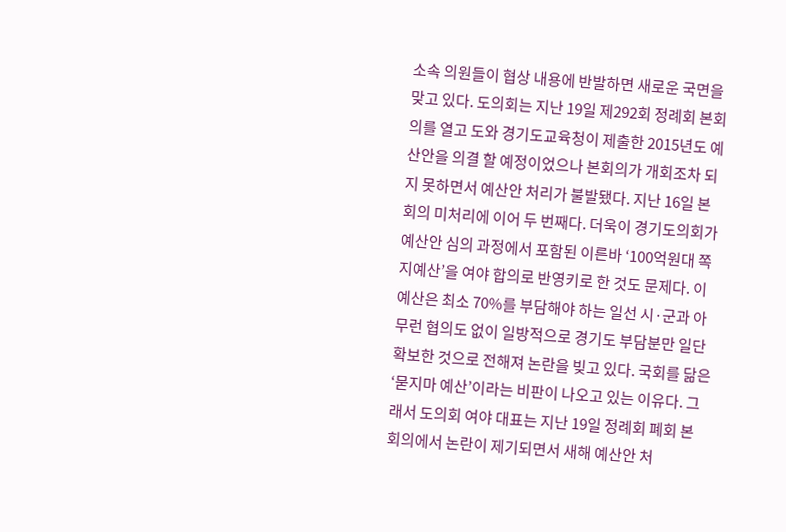소속 의원들이 협상 내용에 반발하면 새로운 국면을 맞고 있다. 도의회는 지난 19일 제292회 정례회 본회의를 열고 도와 경기도교육청이 제출한 2015년도 예산안을 의결 할 예정이었으나 본회의가 개회조차 되지 못하면서 예산안 처리가 불발됐다. 지난 16일 본회의 미처리에 이어 두 번째다. 더욱이 경기도의회가 예산안 심의 과정에서 포함된 이른바 ‘100억원대 쪽지예산’을 여야 합의로 반영키로 한 것도 문제다. 이 예산은 최소 70%를 부담해야 하는 일선 시·군과 아무런 협의도 없이 일방적으로 경기도 부담분만 일단 확보한 것으로 전해져 논란을 빚고 있다. 국회를 닮은 ‘묻지마 예산’이라는 비판이 나오고 있는 이유다. 그래서 도의회 여야 대표는 지난 19일 정례회 폐회 본회의에서 논란이 제기되면서 새해 예산안 처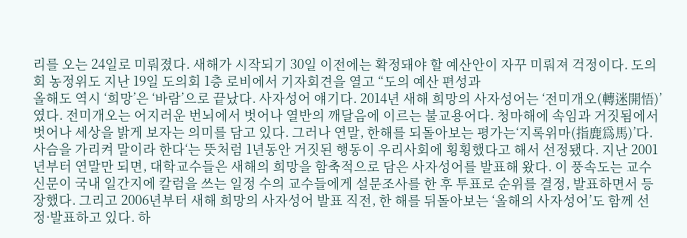리를 오는 24일로 미뤄졌다. 새해가 시작되기 30일 이전에는 확정돼야 할 예산안이 자꾸 미뤄져 걱정이다. 도의회 농정위도 지난 19일 도의회 1층 로비에서 기자회견을 열고 “도의 예산 편성과
올해도 역시 ‘희망’은 ‘바람’으로 끝났다. 사자성어 얘기다. 2014년 새해 희망의 사자성어는 ‘전미개오(轉迷開悟)’였다. 전미개오는 어지러운 번뇌에서 벗어나 열반의 깨달음에 이르는 불교용어다. 청마해에 속임과 거짓됨에서 벗어나 세상을 밝게 보자는 의미를 담고 있다. 그러나 연말, 한해를 되돌아보는 평가는‘지록위마(指鹿爲馬)’다. 사슴을 가리켜 말이라 한다‘는 뜻처럼 1년동안 거짓된 행동이 우리사회에 횡횡했다고 해서 선정됐다. 지난 2001년부터 연말만 되면, 대학교수들은 새해의 희망을 함축적으로 담은 사자성어를 발표해 왔다. 이 풍속도는 교수신문이 국내 일간지에 칼럼을 쓰는 일정 수의 교수들에게 설문조사를 한 후 투표로 순위를 결정, 발표하면서 등장했다. 그리고 2006년부터 새해 희망의 사자성어 발표 직전, 한 해를 뒤돌아보는 ‘올해의 사자성어’도 함께 선정·발표하고 있다. 하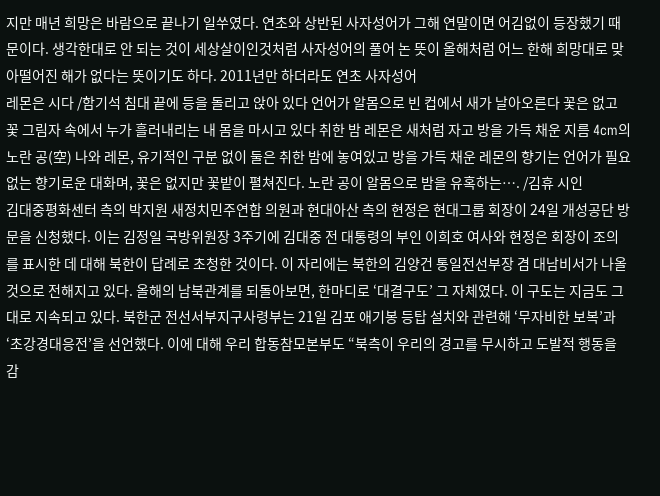지만 매년 희망은 바람으로 끝나기 일쑤였다. 연초와 상반된 사자성어가 그해 연말이면 어김없이 등장했기 때문이다. 생각한대로 안 되는 것이 세상살이인것처럼 사자성어의 풀어 논 뜻이 올해처럼 어느 한해 희망대로 맞아떨어진 해가 없다는 뜻이기도 하다. 2011년만 하더라도 연초 사자성어
레몬은 시다 /함기석 침대 끝에 등을 돌리고 앉아 있다 언어가 알몸으로 빈 컵에서 새가 날아오른다 꽃은 없고 꽃 그림자 속에서 누가 흘러내리는 내 몸을 마시고 있다 취한 밤 레몬은 새처럼 자고 방을 가득 채운 지름 4cm의 노란 공(空) 나와 레몬, 유기적인 구분 없이 둘은 취한 밤에 놓여있고 방을 가득 채운 레몬의 향기는 언어가 필요 없는 향기로운 대화며, 꽃은 없지만 꽃밭이 펼쳐진다. 노란 공이 알몸으로 밤을 유혹하는…. /김휴 시인
김대중평화센터 측의 박지원 새정치민주연합 의원과 현대아산 측의 현정은 현대그룹 회장이 24일 개성공단 방문을 신청했다. 이는 김정일 국방위원장 3주기에 김대중 전 대통령의 부인 이희호 여사와 현정은 회장이 조의를 표시한 데 대해 북한이 답례로 초청한 것이다. 이 자리에는 북한의 김양건 통일전선부장 겸 대남비서가 나올 것으로 전해지고 있다. 올해의 남북관계를 되돌아보면, 한마디로 ‘대결구도’ 그 자체였다. 이 구도는 지금도 그대로 지속되고 있다. 북한군 전선서부지구사령부는 21일 김포 애기봉 등탑 설치와 관련해 ‘무자비한 보복’과 ‘초강경대응전’을 선언했다. 이에 대해 우리 합동참모본부도 “북측이 우리의 경고를 무시하고 도발적 행동을 감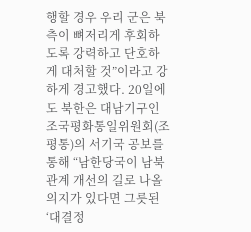행할 경우 우리 군은 북측이 뼈저리게 후회하도록 강력하고 단호하게 대처할 것”이라고 강하게 경고했다. 20일에도 북한은 대남기구인 조국평화통일위원회(조평통)의 서기국 공보를 통해 “남한당국이 남북관계 개선의 길로 나올 의지가 있다면 그릇된 ‘대결정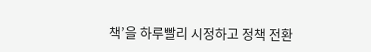책’을 하루빨리 시정하고 정책 전환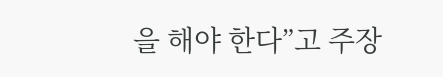을 해야 한다”고 주장